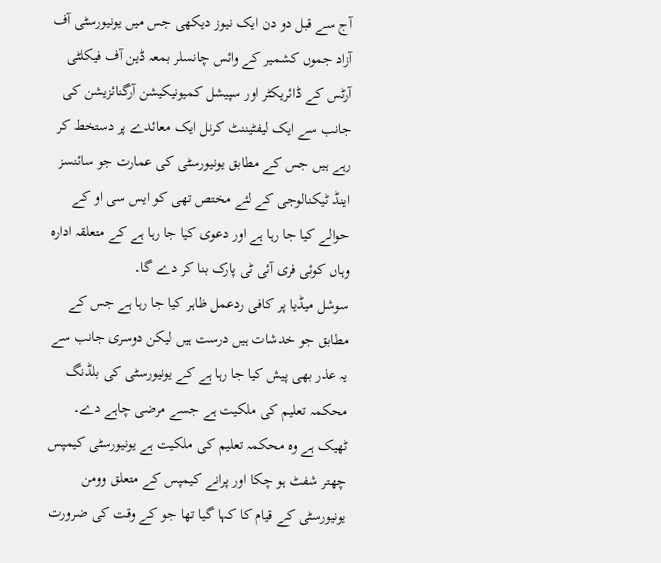آج سے قبل دو دن ایک نیوز دیکھی جس میں یونیورسٹی آف آزاد جموں کشمیر کے وائس چانسلر بمعہ ڈین آف فیکلٹی آرٹس کے ڈائریکٹر اور سپیشل کمیونیکیشن آرگنائزیشن کی جانب سے ایک لیفٹیننٹ کرنل ایک معائدے پر دستخط کر رہے ہیں جس کے مطابق یونیورسٹی کی عمارت جو سائنسز اینڈ ٹیکنالوجی کے لئے مختص تھی کو ایس سی او کے حوالے کیا جا رہا ہے اور دعوی کیا جا رہا ہے کے متعلقہ ادارہ وہاں کوئی فری آئی ٹی پارک بنا کر دے گا۔
سوشل میڈیا پر کافی ردعمل ظاہر کیا جا رہا ہے جس کے مطابق جو خدشات ہیں درست ہیں لیکن دوسری جانب سے یہ عذر بھی پیش کیا جا رہا ہے کے یونیورسٹی کی بلڈنگ محکمہ تعلیم کی ملکیت ہے جسے مرضی چاہے دے۔ ٹھیک ہے وہ محکمہ تعلیم کی ملکیت ہے یونیورسٹی کیمپس چھتر شفٹ ہو چکا اور پرانے کیمپس کے متعلق وومن یونیورسٹی کے قیام کا کہا گیا تھا جو کے وقت کی ضرورت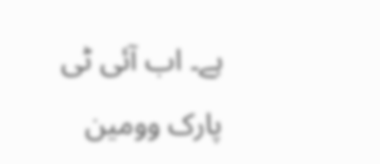ہے۔ اب آئی ٹی پارک وومین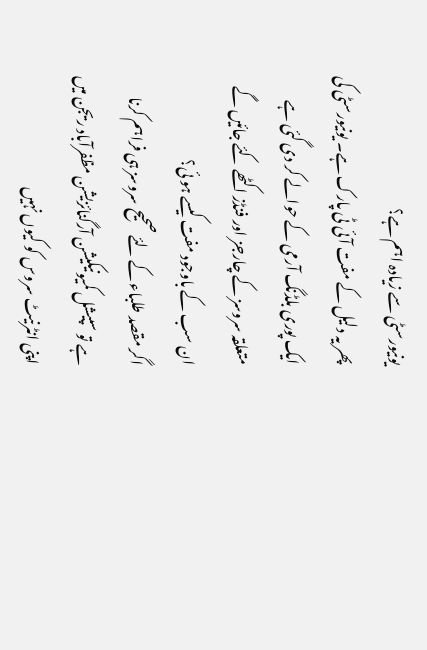یونیورسٹی سے زیادہ اہم ہے؟
پھر یہ دلیل کے مفت آئی ٹی پارک ہے۔ یونیورسٹی کی ایک پوری بلڈنگ آرمی کے حوالے کر دی گئی ہے متعلقہ سروسز کے چارجز اور فنڈز اکٹھے کئے جائیں گے ان سب کے باوجود مفت کیسے ہو ئی؟
اگر مقصد طلباء کے لئے صحیح سروسز ہی فراہم کرنا ہے تو سپیشل کمیونیکیشن آرگنائزیشن مظفرآباد ریجن میں اپنی انٹرنیٹ سروس کو کیوں نہیں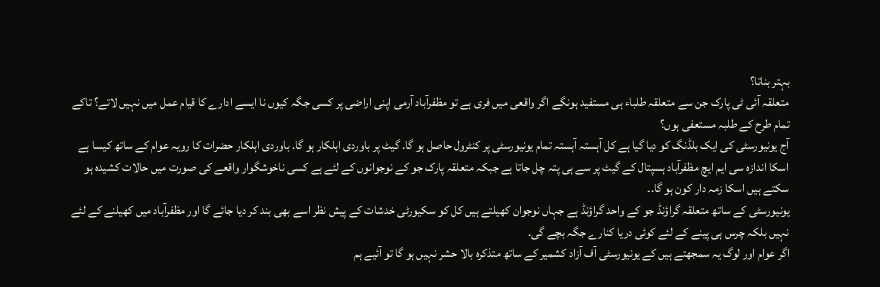بہتر بناتا؟
متعلقہ آئی ٹی پارک جن سے متعلقہ طلباء ہی مستفید ہونگے اگر واقعی میں فری ہے تو مظفرآباد آرمی اپنی اراضی پر کسی جگہ کیوں نا ایسے ادارے کا قیام عمل میں نہیں لاتے؟ تاکے تمام طرح کے طلبہ مستعفی ہوں؟
آج یونیورسٹی کی ایک بلڈنگ کو دیا گیا ہے کل آہستہ آہستہ تمام یونیورسٹی پر کنٹرول حاصل ہو گا. گیٹ پر باوردی اہلکار ہو گا. باوردی اہلکار حضرات کا رویہ عوام کے ساتھ کیسا ہے اسکا اندازہ سی ایم ایچ مظفرآباد ہسپتال کے گیٹ پر سے ہی پتہ چل جاتا ہے جبکہ متعلقہ پارک جو کے نوجوانوں کے لئے ہے کسی ناخوشگوار واقعے کی صورت میں حالات کشیدہ ہو سکتے ہیں اسکا زمہ دار کون ہو گا.۔
یونیورسٹی کے ساتھ متعلقہ گراؤنڈ جو کے واحد گراؤنڈ ہے جہاں نوجوان کھیلتے ہیں کل کو سکیورٹی خدشات کے پیش نظر اسے بھی بند کر دیا جائے گا اور مظفرآباد میں کھیلنے کے لئے نہیں بلکہ چرس ہی پینے کے لئے کوئی دریا کنارے جگہ بچے گی.
اگر عوام اور لوگ یہ سمجھتے ہیں کے یونیورسٹی آف آزاد کشمیر کے ساتھ متذکرہ بالا حشر نہیں ہو گا تو آئیے ہم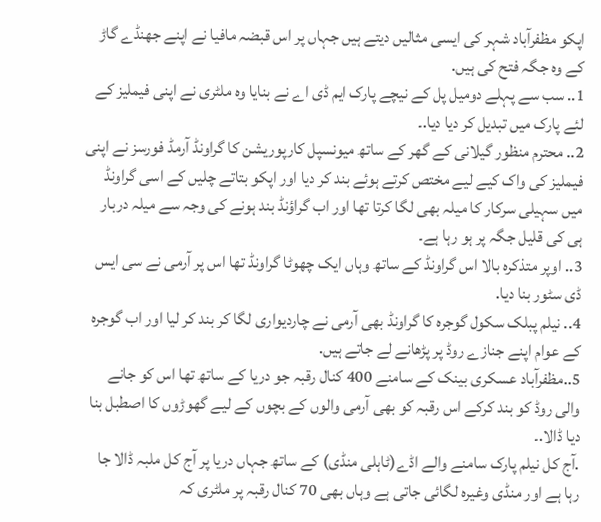اپکو مظفرآباد شہر کی ایسی مثالیں دیتے ہیں جہاں پر اس قبضہ مافیا نے اپنے جھنڈے گاڑ کے وہ جگہ فتح کی ہیں.
1.. سب سے پہلے دومیل پل کے نیچے پارک ایم ڈی اے نے بنایا وہ ملٹری نے اپنی فیملیز کے لئے پارک میں تبدیل کر دیا دیا.۔
2.. محترم منظور گیلانی کے گھر کے ساتھ میونسپل کارپوریشن کا گراونڈ آرمڈ فورسز نے اپنی فیملیز کی واک کیے لیے مختص کرتے ہوئے بند کر دیا اور اپکو بتاتے چلیں کے اسی گراونڈ میں سہیلی سرکار کا میلہ بھی لگا کرتا تھا اور اب گراؤنڈ بند ہونے کی وجہ سے میلہ دربار ہی کی قلیل جگہ پر ہو رہا ہے۔
3.. اوپر متذکرہ بالا اس گراونڈ کے ساتھ وہاں ایک چھوٹا گراونڈ تھا اس پر آرمی نے سی ایس ڈی سٹور بنا دیا.
4.. نیلم پبلک سکول گوجرہ کا گراونڈ بھی آرمی نے چاردیواری لگا کر بند کر لیا اور اب گوجرہ کے عوام اپنے جنازے روڈ پر پڑھانے لے جاتے ہیں.
5..مظفرآباد عسکری بینک کے سامنے 400 کنال رقبہ جو دریا کے ساتھ تھا اس کو جانے والی روڈ کو بند کرکے اس رقبہ کو بھی آرمی والوں کے بچوں کے لیے گھوڑوں کا اصطبل بنا دیا ڈالا.۔
.آج کل نیلم پارک سامنے والے اڈے(ٹاہلی منڈی) کے ساتھ جہاں دریا پر آج کل ملبہ ڈالا جا رہا ہے اور منڈی وغیرہ لگائی جاتی ہے وہاں بھی 70 کنال رقبہ پر ملٹری کہ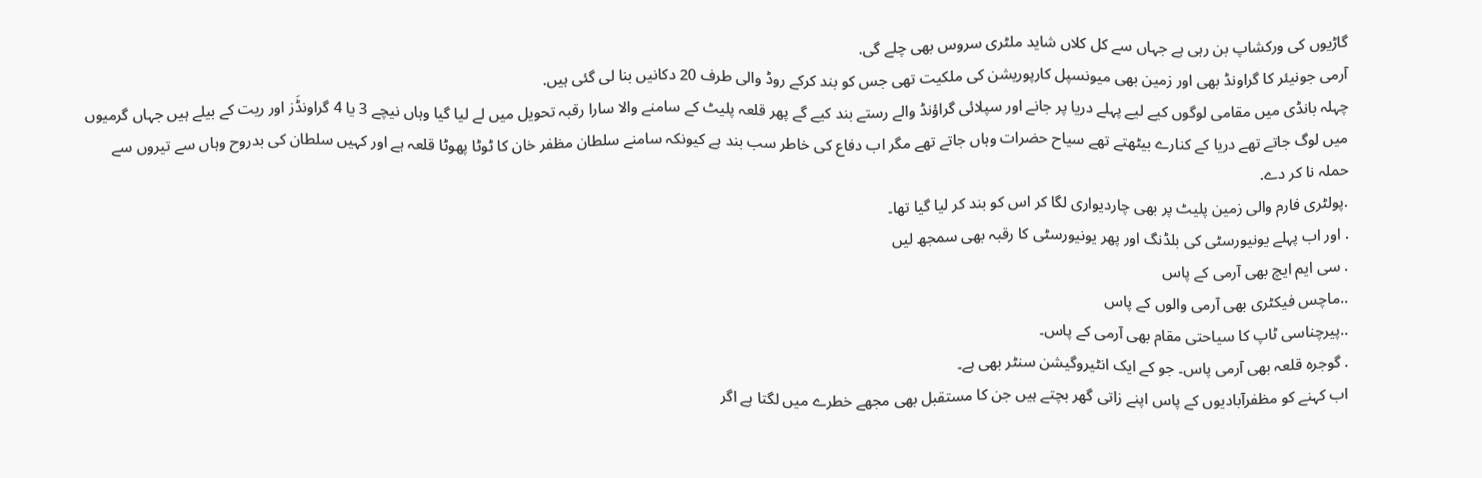گاڑیوں کی ورکشاپ بن رہی ہے جہاں سے کل کلاں شاید ملٹری سروس بھی چلے گی.
آرمی جونیئر کا گراونڈ بھی اور زمین بھی میونسپل کارپوریشن کی ملکیت تھی جس کو بند کرکے روڈ والی طرف 20 دکانیں بنا لی گئی ہیں.
چہلہ بانڈی میں مقامی لوگوں کیے لیے پہلے دریا پر جانے اور سپلائی گراؤنڈ والے رستے بند کیے گے پھر قلعہ پلیٹ کے سامنے والا سارا رقبہ تحویل میں لے لیا گیا وہاں نیچے 3 یا 4 گراونڈَز اور ریت کے بیلے ہیں جہاں گرمیوں میں لوگ جاتے تھے دریا کے کنارے بیٹھتے تھے سیاح حضرات وہاں جاتے تھے مگر اب دفاع کی خاطر سب بند ہے کیونکہ سامنے سلطان مظفر خان کا ٹوٹا پھوٹا قلعہ ہے اور کہیں سلطان کی بدروح وہاں سے تیروں سے حملہ نا کر دے.
.پولٹری فارم والی زمین پلیٹ پر بھی چاردیواری لگا کر اس کو بند کر لیا گیا تھا۔
. اور اب پہلے یونیورسٹی کی بلڈنگ اور پھر یونیورسٹی کا رقبہ بھی سمجھ لیں
. سی ایم ایچ بھی آرمی کے پاس
..ماچس فیکٹری بھی آرمی والوں کے پاس
..پیرچناسی ٹاپ کا سیاحتی مقام بھی آرمی کے پاس۔
. گوجرہ قلعہ بھی آرمی پاس۔ جو کے ایک انٹیروگیشن سنٹر بھی ہے۔
اب کہنے کو مظفرآبادیوں کے پاس اپنے زاتی گھر بچتے ہیں جن کا مستقبل بھی مجھے خطرے میں لگتا ہے اگر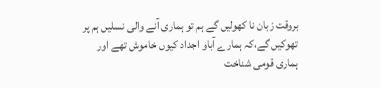بروقت زبان نا کھولیں گے ہم تو ہماری آنے والی نسلیں ہم پر تھوکیں گے،کہ ہمارے آباو اجداد کیوں خاموش تھے اور ہماری قومی شناخت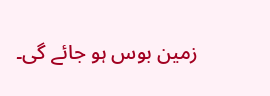زمین بوس ہو جائے گی۔